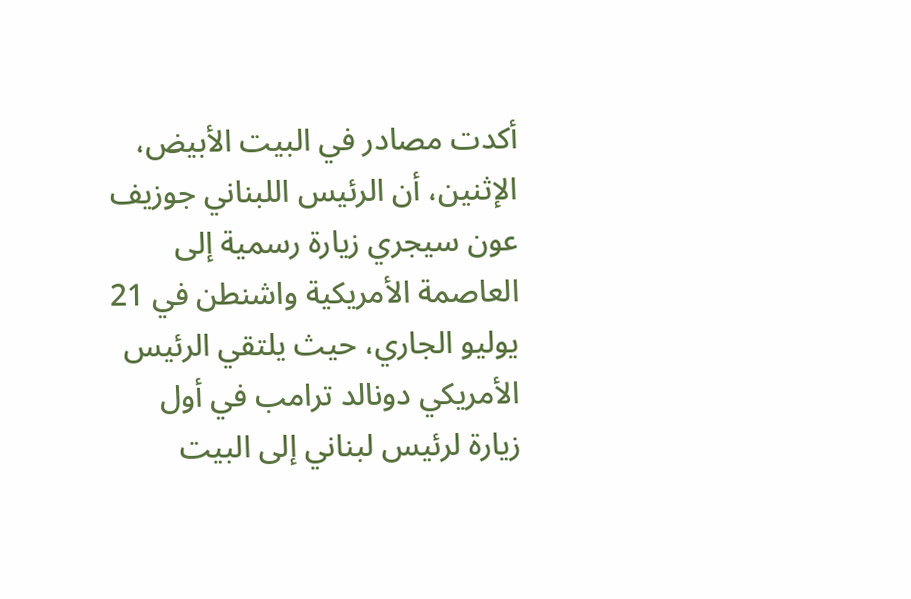أكدت مصادر في البيت الأبيض، الإثنين، أن الرئيس اللبناني جوزيف عون سيجري زيارة رسمية إلى العاصمة الأمريكية واشنطن في 21 يوليو الجاري، حيث يلتقي الرئيس الأمريكي دونالد ترامب في أول زيارة لرئيس لبناني إلى البيت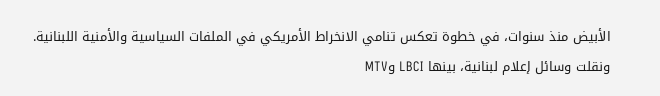الأبيض منذ سنوات، في خطوة تعكس تنامي الانخراط الأمريكي في الملفات السياسية والأمنية اللبنانية.
ونقلت وسائل إعلام لبنانية، بينها LBCI وMTV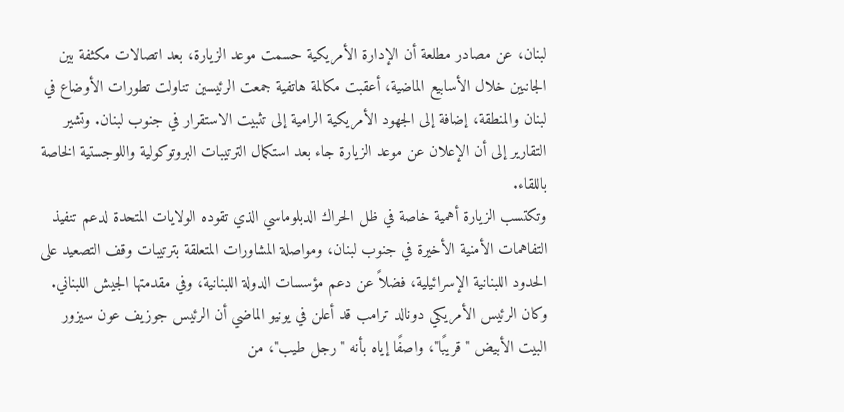لبنان، عن مصادر مطلعة أن الإدارة الأمريكية حسمت موعد الزيارة، بعد اتصالات مكثفة بين الجانبين خلال الأسابيع الماضية، أعقبت مكالمة هاتفية جمعت الرئيسين تناولت تطورات الأوضاع في لبنان والمنطقة، إضافة إلى الجهود الأمريكية الرامية إلى تثبيت الاستقرار في جنوب لبنان. وتشير التقارير إلى أن الإعلان عن موعد الزيارة جاء بعد استكمال الترتيبات البروتوكولية واللوجستية الخاصة باللقاء.
وتكتسب الزيارة أهمية خاصة في ظل الحراك الدبلوماسي الذي تقوده الولايات المتحدة لدعم تنفيذ التفاهمات الأمنية الأخيرة في جنوب لبنان، ومواصلة المشاورات المتعلقة بترتيبات وقف التصعيد على الحدود اللبنانية الإسرائيلية، فضلاً عن دعم مؤسسات الدولة اللبنانية، وفي مقدمتها الجيش اللبناني.
وكان الرئيس الأمريكي دونالد ترامب قد أعلن في يونيو الماضي أن الرئيس جوزيف عون سيزور البيت الأبيض "قريبًا"، واصفًا إياه بأنه "رجل طيب"، من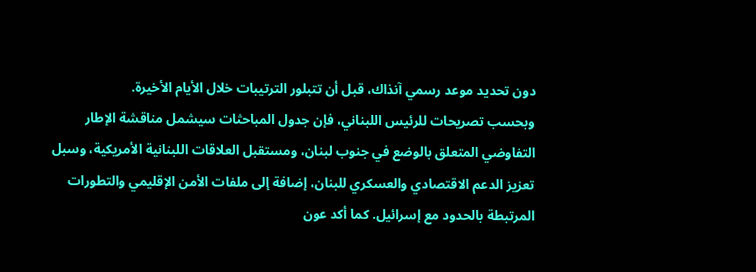دون تحديد موعد رسمي آنذاك، قبل أن تتبلور الترتيبات خلال الأيام الأخيرة.
وبحسب تصريحات للرئيس اللبناني، فإن جدول المباحثات سيشمل مناقشة الإطار التفاوضي المتعلق بالوضع في جنوب لبنان، ومستقبل العلاقات اللبنانية الأمريكية، وسبل تعزيز الدعم الاقتصادي والعسكري للبنان، إضافة إلى ملفات الأمن الإقليمي والتطورات المرتبطة بالحدود مع إسرائيل. كما أكد عون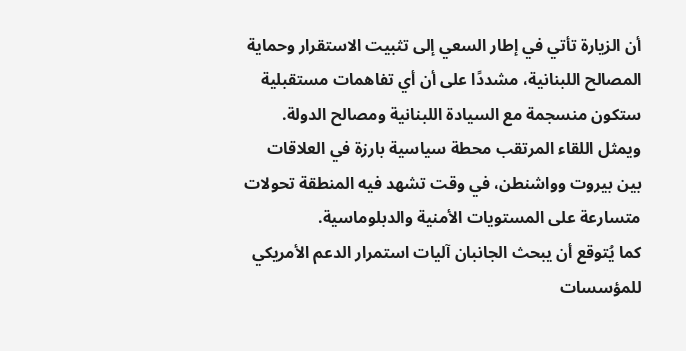أن الزيارة تأتي في إطار السعي إلى تثبيت الاستقرار وحماية المصالح اللبنانية، مشددًا على أن أي تفاهمات مستقبلية ستكون منسجمة مع السيادة اللبنانية ومصالح الدولة.
ويمثل اللقاء المرتقب محطة سياسية بارزة في العلاقات بين بيروت وواشنطن، في وقت تشهد فيه المنطقة تحولات متسارعة على المستويات الأمنية والدبلوماسية.
كما يُتوقع أن يبحث الجانبان آليات استمرار الدعم الأمريكي للمؤسسات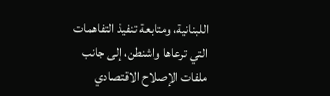اللبنانية، ومتابعة تنفيذ التفاهمات التي ترعاها واشنطن، إلى جانب ملفات الإصلاح الاقتصادي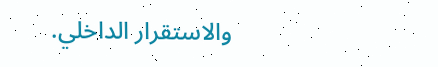والاستقرار الداخلي.